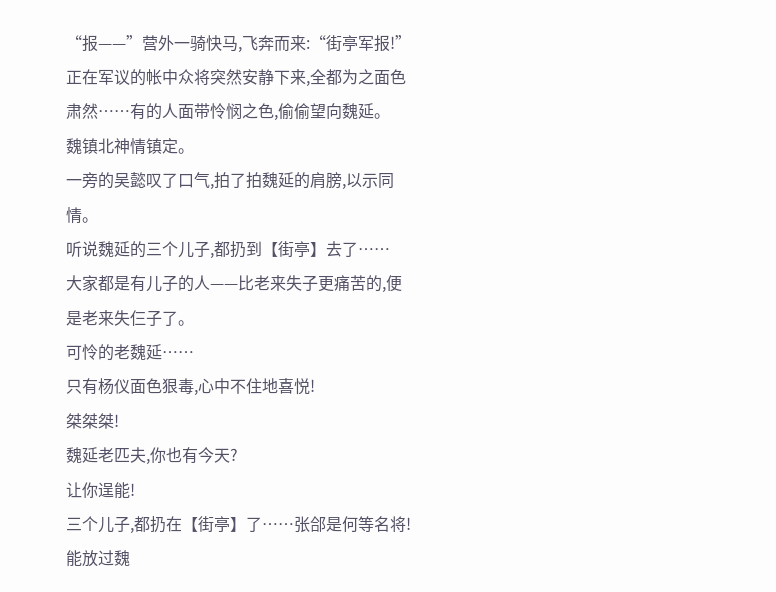“报——”营外一骑快马,飞奔而来:“街亭军报!”
正在军议的帐中众将突然安静下来,全都为之面色肃然……有的人面带怜悯之色,偷偷望向魏延。
魏镇北神情镇定。
一旁的吴懿叹了口气,拍了拍魏延的肩膀,以示同情。
听说魏延的三个儿子,都扔到【街亭】去了……
大家都是有儿子的人——比老来失子更痛苦的,便是老来失仨子了。
可怜的老魏延……
只有杨仪面色狠毒,心中不住地喜悦!
桀桀桀!
魏延老匹夫,你也有今天?
让你逞能!
三个儿子,都扔在【街亭】了……张郃是何等名将!能放过魏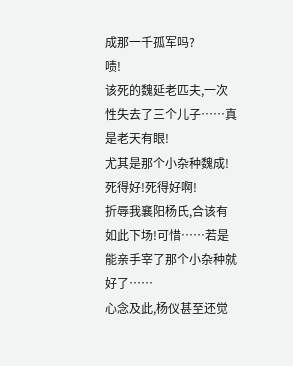成那一千孤军吗?
啧!
该死的魏延老匹夫,一次性失去了三个儿子……真是老天有眼!
尤其是那个小杂种魏成!
死得好!死得好啊!
折辱我襄阳杨氏,合该有如此下场!可惜……若是能亲手宰了那个小杂种就好了……
心念及此,杨仪甚至还觉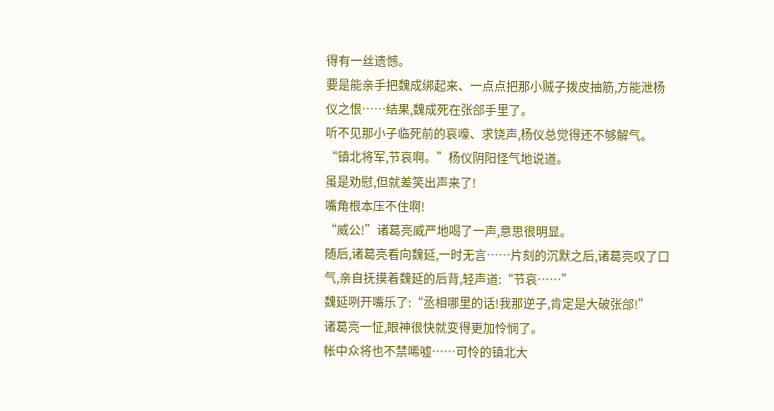得有一丝遗憾。
要是能亲手把魏成绑起来、一点点把那小贼子拨皮抽筋,方能泄杨仪之恨……结果,魏成死在张郃手里了。
听不见那小子临死前的哀嚎、求饶声,杨仪总觉得还不够解气。
“镇北将军,节哀啊。”杨仪阴阳怪气地说道。
虽是劝慰,但就差笑出声来了!
嘴角根本压不住啊!
“威公!”诸葛亮威严地喝了一声,意思很明显。
随后,诸葛亮看向魏延,一时无言……片刻的沉默之后,诸葛亮叹了口气,亲自抚摸着魏延的后背,轻声道:“节哀……”
魏延咧开嘴乐了:“丞相哪里的话!我那逆子,肯定是大破张郃!”
诸葛亮一怔,眼神很快就变得更加怜悯了。
帐中众将也不禁唏嘘……可怜的镇北大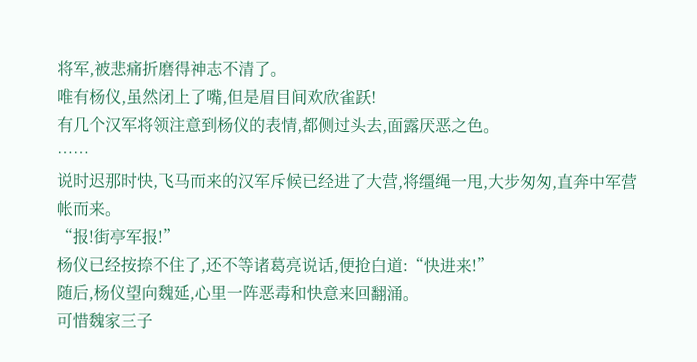将军,被悲痛折磨得神志不清了。
唯有杨仪,虽然闭上了嘴,但是眉目间欢欣雀跃!
有几个汉军将领注意到杨仪的表情,都侧过头去,面露厌恶之色。
……
说时迟那时快,飞马而来的汉军斥候已经进了大营,将缰绳一甩,大步匆匆,直奔中军营帐而来。
“报!街亭军报!”
杨仪已经按捺不住了,还不等诸葛亮说话,便抢白道:“快进来!”
随后,杨仪望向魏延,心里一阵恶毒和快意来回翻涌。
可惜魏家三子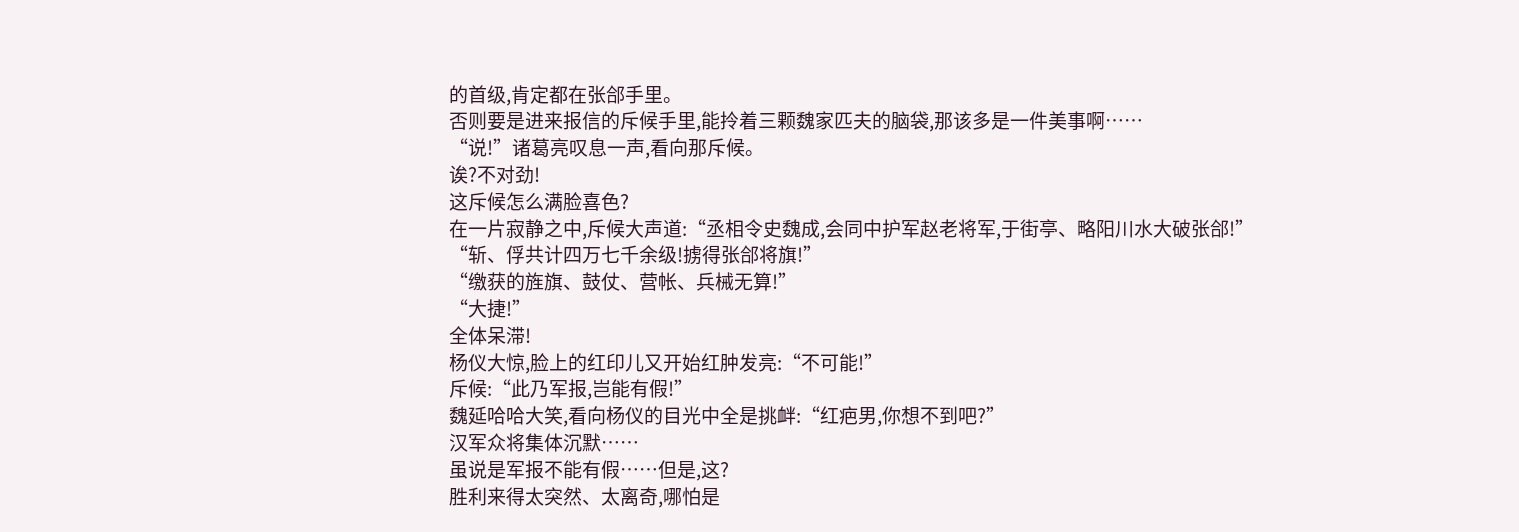的首级,肯定都在张郃手里。
否则要是进来报信的斥候手里,能拎着三颗魏家匹夫的脑袋,那该多是一件美事啊……
“说!”诸葛亮叹息一声,看向那斥候。
诶?不对劲!
这斥候怎么满脸喜色?
在一片寂静之中,斥候大声道:“丞相令史魏成,会同中护军赵老将军,于街亭、略阳川水大破张郃!”
“斩、俘共计四万七千余级!掳得张郃将旗!”
“缴获的旌旗、鼓仗、营帐、兵械无算!”
“大捷!”
全体呆滞!
杨仪大惊,脸上的红印儿又开始红肿发亮:“不可能!”
斥候:“此乃军报,岂能有假!”
魏延哈哈大笑,看向杨仪的目光中全是挑衅:“红疤男,你想不到吧?”
汉军众将集体沉默……
虽说是军报不能有假……但是,这?
胜利来得太突然、太离奇,哪怕是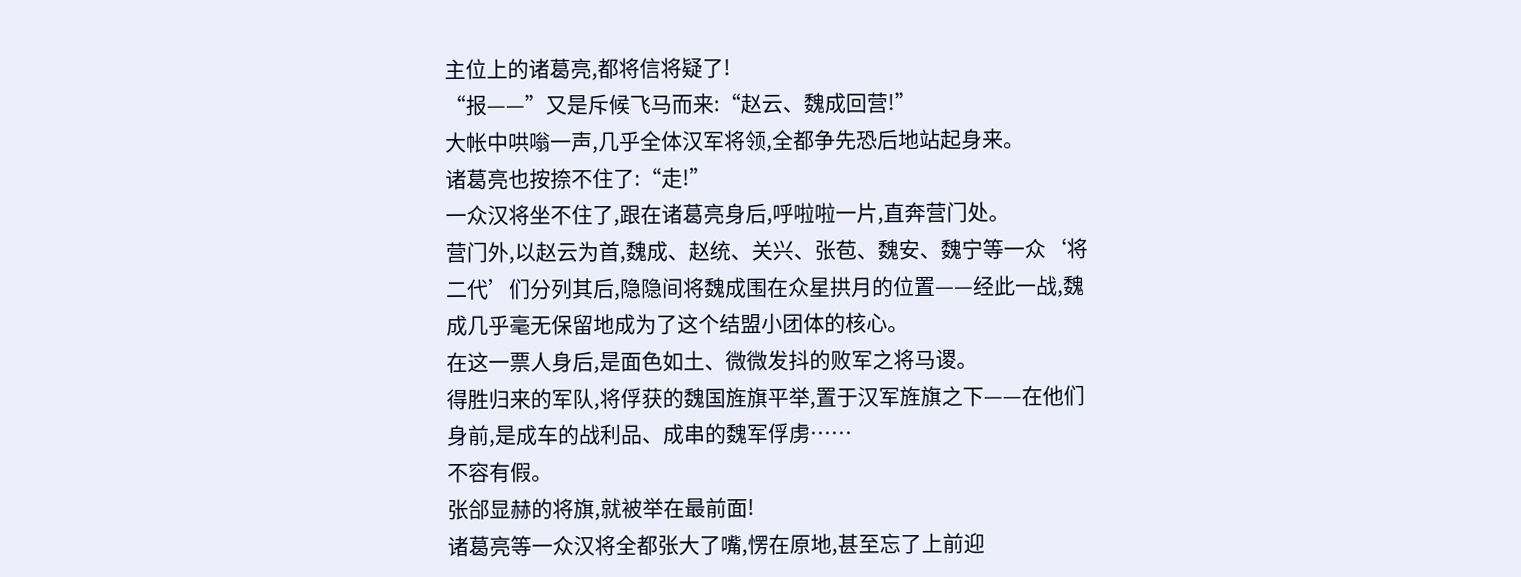主位上的诸葛亮,都将信将疑了!
“报——”又是斥候飞马而来:“赵云、魏成回营!”
大帐中哄嗡一声,几乎全体汉军将领,全都争先恐后地站起身来。
诸葛亮也按捺不住了:“走!”
一众汉将坐不住了,跟在诸葛亮身后,呼啦啦一片,直奔营门处。
营门外,以赵云为首,魏成、赵统、关兴、张苞、魏安、魏宁等一众‘将二代’们分列其后,隐隐间将魏成围在众星拱月的位置——经此一战,魏成几乎毫无保留地成为了这个结盟小团体的核心。
在这一票人身后,是面色如土、微微发抖的败军之将马谡。
得胜归来的军队,将俘获的魏国旌旗平举,置于汉军旌旗之下——在他们身前,是成车的战利品、成串的魏军俘虏……
不容有假。
张郃显赫的将旗,就被举在最前面!
诸葛亮等一众汉将全都张大了嘴,愣在原地,甚至忘了上前迎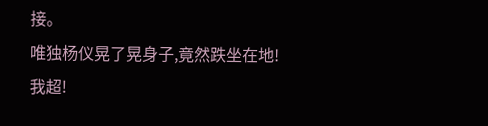接。
唯独杨仪晃了晃身子,竟然跌坐在地!
我超!